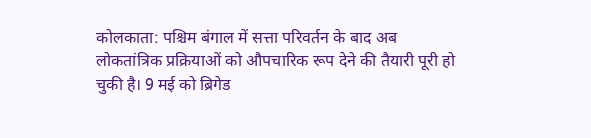कोलकाता: पश्चिम बंगाल में सत्ता परिवर्तन के बाद अब लोकतांत्रिक प्रक्रियाओं को औपचारिक रूप देने की तैयारी पूरी हो चुकी है। 9 मई को ब्रिगेड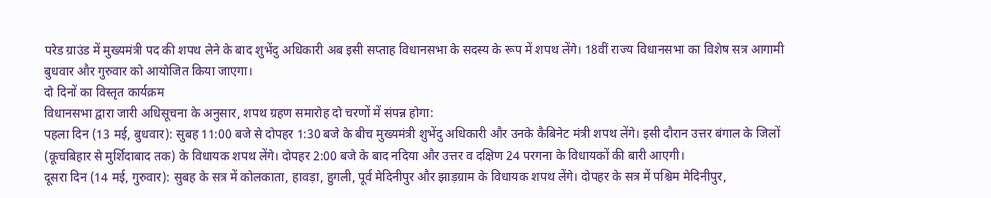परेड ग्राउंड में मुख्यमंत्री पद की शपथ लेने के बाद शुभेंदु अधिकारी अब इसी सप्ताह विधानसभा के सदस्य के रूप में शपथ लेंगे। 18वीं राज्य विधानसभा का विशेष सत्र आगामी बुधवार और गुरुवार को आयोजित किया जाएगा।
दो दिनों का विस्तृत कार्यक्रम
विधानसभा द्वारा जारी अधिसूचना के अनुसार, शपथ ग्रहण समारोह दो चरणों में संपन्न होगा:
पहला दिन (13 मई, बुधवार): सुबह 11:00 बजे से दोपहर 1:30 बजे के बीच मुख्यमंत्री शुभेंदु अधिकारी और उनके कैबिनेट मंत्री शपथ लेंगे। इसी दौरान उत्तर बंगाल के जिलों (कूचबिहार से मुर्शिदाबाद तक) के विधायक शपथ लेंगे। दोपहर 2:00 बजे के बाद नदिया और उत्तर व दक्षिण 24 परगना के विधायकों की बारी आएगी।
दूसरा दिन (14 मई, गुरुवार): सुबह के सत्र में कोलकाता, हावड़ा, हुगली, पूर्व मेदिनीपुर और झाड़ग्राम के विधायक शपथ लेंगे। दोपहर के सत्र में पश्चिम मेदिनीपुर,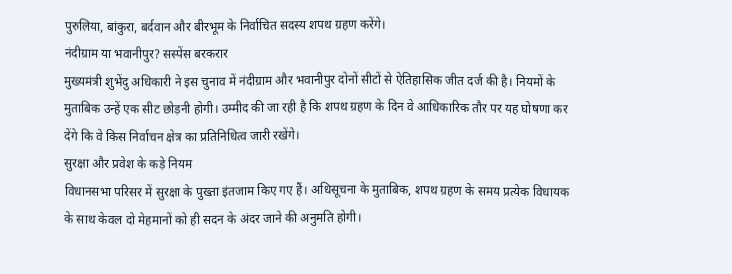पुरुलिया, बांकुरा, बर्दवान और बीरभूम के निर्वाचित सदस्य शपथ ग्रहण करेंगे।
नंदीग्राम या भवानीपुर? सस्पेंस बरकरार
मुख्यमंत्री शुभेंदु अधिकारी ने इस चुनाव में नंदीग्राम और भवानीपुर दोनों सीटों से ऐतिहासिक जीत दर्ज की है। नियमों के मुताबिक उन्हें एक सीट छोड़नी होगी। उम्मीद की जा रही है कि शपथ ग्रहण के दिन वे आधिकारिक तौर पर यह घोषणा कर देंगे कि वे किस निर्वाचन क्षेत्र का प्रतिनिधित्व जारी रखेंगे।
सुरक्षा और प्रवेश के कड़े नियम
विधानसभा परिसर में सुरक्षा के पुख्ता इंतजाम किए गए हैं। अधिसूचना के मुताबिक, शपथ ग्रहण के समय प्रत्येक विधायक के साथ केवल दो मेहमानों को ही सदन के अंदर जाने की अनुमति होगी।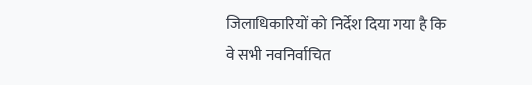जिलाधिकारियों को निर्देश दिया गया है कि वे सभी नवनिर्वाचित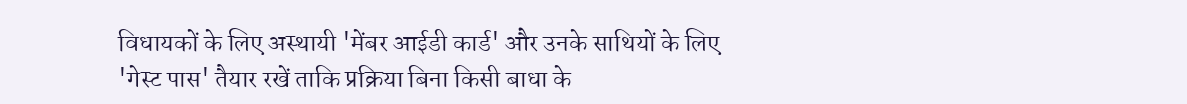विधायकों के लिए अस्थायी 'मेंबर आईडी कार्ड' और उनके साथियों के लिए 'गेस्ट पास' तैयार रखें ताकि प्रक्रिया बिना किसी बाधा के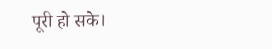पूरी हो सके।